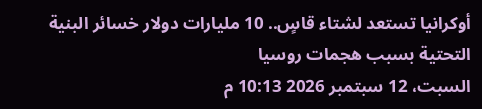أوكرانيا تستعد لشتاء قاسٍ.. 10 مليارات دولار خسائر البنية التحتية بسبب هجمات روسيا
السبت، 12 سبتمبر 2026 10:13 م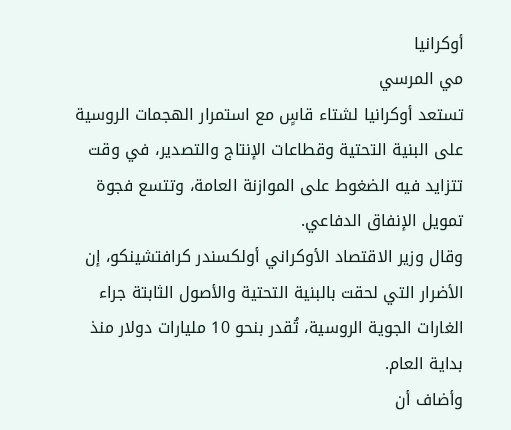أوكرانيا
مي المرسي
تستعد أوكرانيا لشتاء قاسٍ مع استمرار الهجمات الروسية على البنية التحتية وقطاعات الإنتاج والتصدير، في وقت تتزايد فيه الضغوط على الموازنة العامة، وتتسع فجوة تمويل الإنفاق الدفاعي.
وقال وزير الاقتصاد الأوكراني أولكسندر كرافتشينكو، إن الأضرار التي لحقت بالبنية التحتية والأصول الثابتة جراء الغارات الجوية الروسية، تُقدر بنحو 10 مليارات دولار منذ بداية العام.
وأضاف أن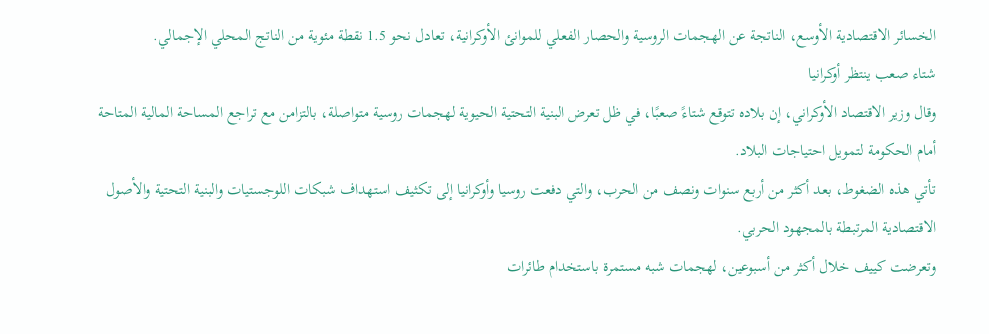الخسائر الاقتصادية الأوسع، الناتجة عن الهجمات الروسية والحصار الفعلي للموانئ الأوكرانية، تعادل نحو 1.5 نقطة مئوية من الناتج المحلي الإجمالي.
شتاء صعب ينتظر أوكرانيا
وقال وزير الاقتصاد الأوكراني، إن بلاده تتوقع شتاءً صعبًا، في ظل تعرض البنية التحتية الحيوية لهجمات روسية متواصلة، بالتزامن مع تراجع المساحة المالية المتاحة أمام الحكومة لتمويل احتياجات البلاد.
تأتي هذه الضغوط، بعد أكثر من أربع سنوات ونصف من الحرب، والتي دفعت روسيا وأوكرانيا إلى تكثيف استهداف شبكات اللوجستيات والبنية التحتية والأصول الاقتصادية المرتبطة بالمجهود الحربي.
وتعرضت كييف خلال أكثر من أسبوعين، لهجمات شبه مستمرة باستخدام طائرات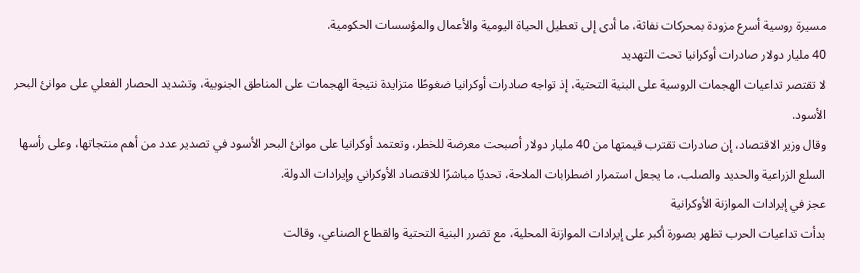مسيرة روسية أسرع مزودة بمحركات نفاثة، ما أدى إلى تعطيل الحياة اليومية والأعمال والمؤسسات الحكومية.
40 مليار دولار صادرات أوكرانيا تحت التهديد
لا تقتصر تداعيات الهجمات الروسية على البنية التحتية، إذ تواجه صادرات أوكرانيا ضغوطًا متزايدة نتيجة الهجمات على المناطق الجنوبية، وتشديد الحصار الفعلي على موانئ البحر الأسود.
وقال وزير الاقتصاد، إن صادرات تقترب قيمتها من 40 مليار دولار أصبحت معرضة للخطر، وتعتمد أوكرانيا على موانئ البحر الأسود في تصدير عدد من أهم منتجاتها، وعلى رأسها السلع الزراعية والحديد والصلب، ما يجعل استمرار اضطرابات الملاحة، تحديًا مباشرًا للاقتصاد الأوكراني وإيرادات الدولة.
عجز في إيرادات الموازنة الأوكرانية
بدأت تداعيات الحرب تظهر بصورة أكبر على إيرادات الموازنة المحلية، مع تضرر البنية التحتية والقطاع الصناعي، وقالت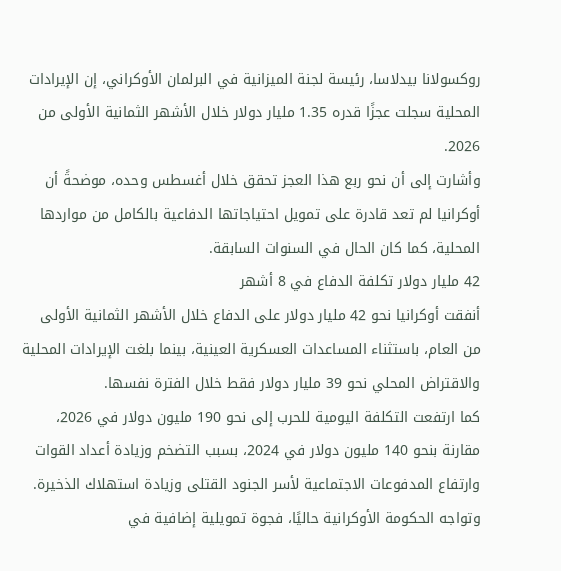روكسولانا بيدلاسا، رئيسة لجنة الميزانية في البرلمان الأوكراني، إن الإيرادات المحلية سجلت عجزًا قدره 1.35 مليار دولار خلال الأشهر الثمانية الأولى من 2026.
وأشارت إلى أن نحو ربع هذا العجز تحقق خلال أغسطس وحده، موضحةً أن أوكرانيا لم تعد قادرة على تمويل احتياجاتها الدفاعية بالكامل من مواردها المحلية، كما كان الحال في السنوات السابقة.
42 مليار دولار تكلفة الدفاع في 8 أشهر
أنفقت أوكرانيا نحو 42 مليار دولار على الدفاع خلال الأشهر الثمانية الأولى من العام، باستثناء المساعدات العسكرية العينية، بينما بلغت الإيرادات المحلية والاقتراض المحلي نحو 39 مليار دولار فقط خلال الفترة نفسها.
كما ارتفعت التكلفة اليومية للحرب إلى نحو 190 مليون دولار في 2026، مقارنة بنحو 140 مليون دولار في 2024، بسبب التضخم وزيادة أعداد القوات وارتفاع المدفوعات الاجتماعية لأسر الجنود القتلى وزيادة استهلاك الذخيرة.
وتواجه الحكومة الأوكرانية حاليًا، فجوة تمويلية إضافية في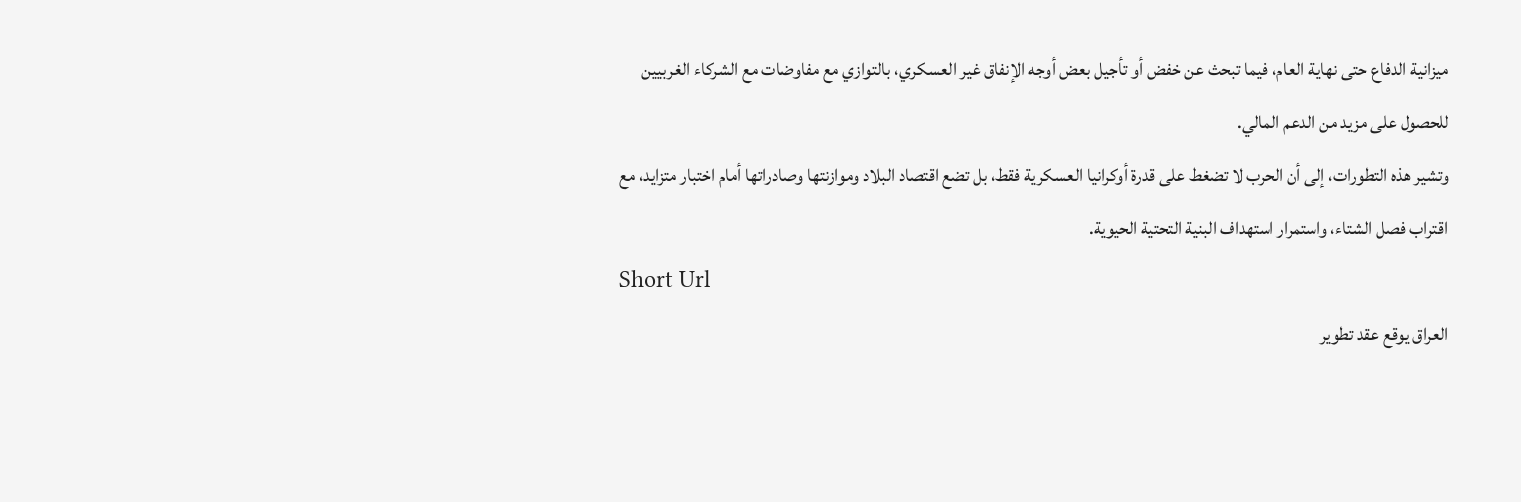ميزانية الدفاع حتى نهاية العام، فيما تبحث عن خفض أو تأجيل بعض أوجه الإنفاق غير العسكري، بالتوازي مع مفاوضات مع الشركاء الغربيين للحصول على مزيد من الدعم المالي.
وتشير هذه التطورات، إلى أن الحرب لا تضغط على قدرة أوكرانيا العسكرية فقط، بل تضع اقتصاد البلاد وموازنتها وصادراتها أمام اختبار متزايد، مع اقتراب فصل الشتاء، واستمرار استهداف البنية التحتية الحيوية.
Short Url
العراق يوقع عقد تطوير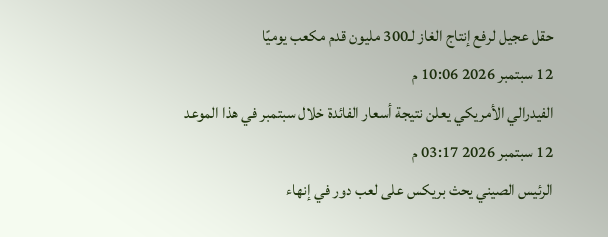حقل عجيل لرفع إنتاج الغاز لـ300 مليون قدم مكعب يوميًا
12 سبتمبر 2026 10:06 م
الفيدرالي الأمريكي يعلن نتيجة أسعار الفائدة خلال سبتمبر في هذا الموعد
12 سبتمبر 2026 03:17 م
الرئيس الصيني يحث بريكس على لعب دور في إنهاء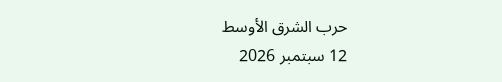حرب الشرق الأوسط
12 سبتمبر 2026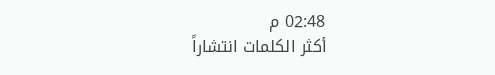02:48 م
أكثر الكلمات انتشاراً